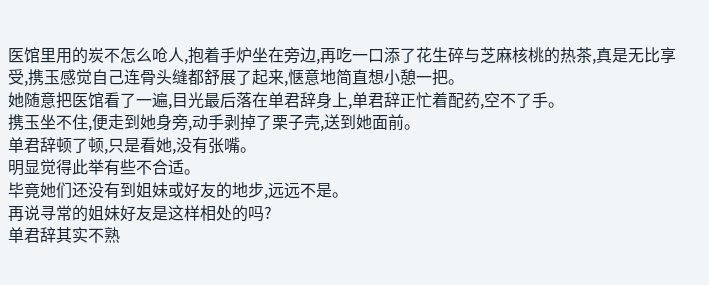医馆里用的炭不怎么呛人,抱着手炉坐在旁边,再吃一口添了花生碎与芝麻核桃的热茶,真是无比享受,携玉感觉自己连骨头缝都舒展了起来,惬意地简直想小憩一把。
她随意把医馆看了一遍,目光最后落在单君辞身上,单君辞正忙着配药,空不了手。
携玉坐不住,便走到她身旁,动手剥掉了栗子壳,送到她面前。
单君辞顿了顿,只是看她,没有张嘴。
明显觉得此举有些不合适。
毕竟她们还没有到姐妹或好友的地步,远远不是。
再说寻常的姐妹好友是这样相处的吗?
单君辞其实不熟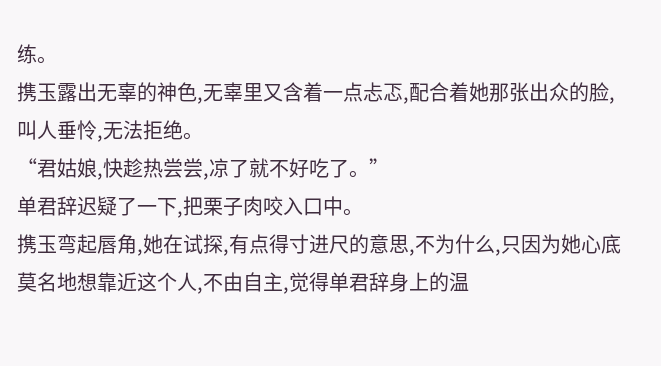练。
携玉露出无辜的神色,无辜里又含着一点忐忑,配合着她那张出众的脸,叫人垂怜,无法拒绝。
“君姑娘,快趁热尝尝,凉了就不好吃了。”
单君辞迟疑了一下,把栗子肉咬入口中。
携玉弯起唇角,她在试探,有点得寸进尺的意思,不为什么,只因为她心底莫名地想靠近这个人,不由自主,觉得单君辞身上的温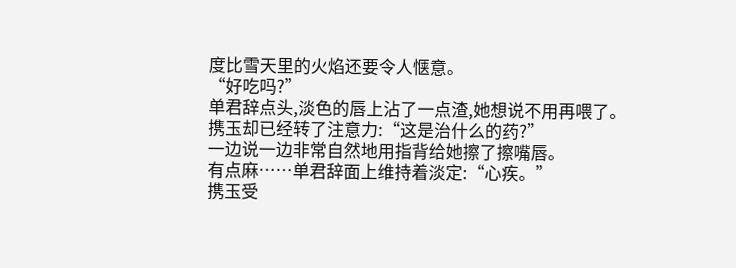度比雪天里的火焰还要令人惬意。
“好吃吗?”
单君辞点头,淡色的唇上沾了一点渣,她想说不用再喂了。
携玉却已经转了注意力:“这是治什么的药?”
一边说一边非常自然地用指背给她擦了擦嘴唇。
有点麻……单君辞面上维持着淡定:“心疾。”
携玉受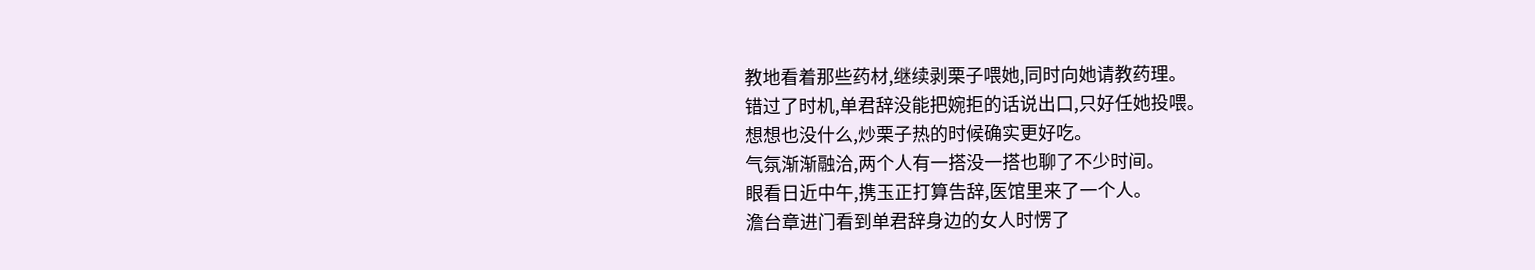教地看着那些药材,继续剥栗子喂她,同时向她请教药理。
错过了时机,单君辞没能把婉拒的话说出口,只好任她投喂。
想想也没什么,炒栗子热的时候确实更好吃。
气氛渐渐融洽,两个人有一搭没一搭也聊了不少时间。
眼看日近中午,携玉正打算告辞,医馆里来了一个人。
澹台章进门看到单君辞身边的女人时愣了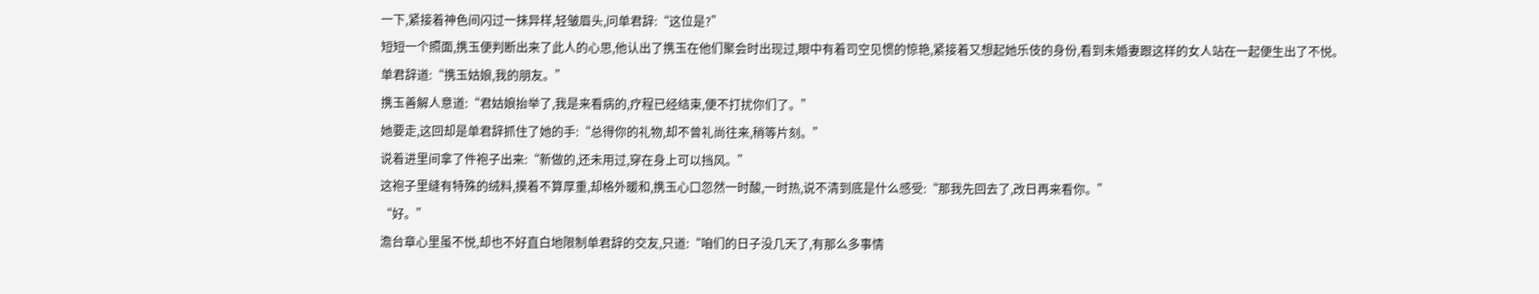一下,紧接着神色间闪过一抹异样,轻皱眉头,问单君辞:“这位是?”
短短一个照面,携玉便判断出来了此人的心思,他认出了携玉在他们聚会时出现过,眼中有着司空见惯的惊艳,紧接着又想起她乐伎的身份,看到未婚妻跟这样的女人站在一起便生出了不悦。
单君辞道:“携玉姑娘,我的朋友。”
携玉善解人意道:“君姑娘抬举了,我是来看病的,疗程已经结束,便不打扰你们了。”
她要走,这回却是单君辞抓住了她的手:“总得你的礼物,却不曾礼尚往来,稍等片刻。”
说着进里间拿了件袍子出来:“新做的,还未用过,穿在身上可以挡风。”
这袍子里缝有特殊的绒料,摸着不算厚重,却格外暖和,携玉心口忽然一时酸,一时热,说不清到底是什么感受:“那我先回去了,改日再来看你。”
“好。”
澹台章心里虽不悦,却也不好直白地限制单君辞的交友,只道:“咱们的日子没几天了,有那么多事情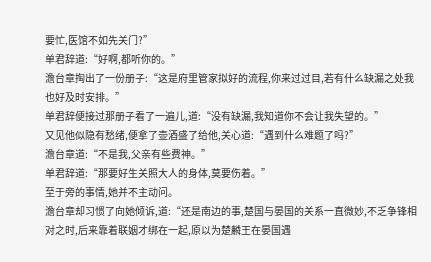要忙,医馆不如先关门?”
单君辞道:“好啊,都听你的。”
澹台章掏出了一份册子:“这是府里管家拟好的流程,你来过过目,若有什么缺漏之处我也好及时安排。”
单君辞便接过那册子看了一遍儿,道:“没有缺漏,我知道你不会让我失望的。”
又见他似隐有愁绪,便拿了壶酒盛了给他,关心道:“遇到什么难题了吗?”
澹台章道:“不是我,父亲有些费神。”
单君辞道:“那要好生关照大人的身体,莫要伤着。”
至于旁的事情,她并不主动问。
澹台章却习惯了向她倾诉,道:“还是南边的事,楚国与晏国的关系一直微妙,不乏争锋相对之时,后来靠着联姻才绑在一起,原以为楚麟王在晏国遇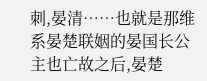刺,晏清……也就是那维系晏楚联姻的晏国长公主也亡故之后,晏楚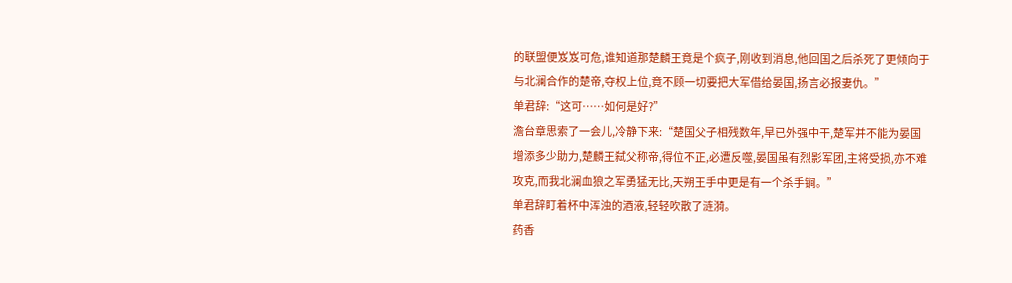的联盟便岌岌可危,谁知道那楚麟王竟是个疯子,刚收到消息,他回国之后杀死了更倾向于与北澜合作的楚帝,夺权上位,竟不顾一切要把大军借给晏国,扬言必报妻仇。”
单君辞:“这可……如何是好?”
澹台章思索了一会儿,冷静下来:“楚国父子相残数年,早已外强中干,楚军并不能为晏国增添多少助力,楚麟王弑父称帝,得位不正,必遭反噬,晏国虽有烈影军团,主将受损,亦不难攻克,而我北澜血狼之军勇猛无比,天朔王手中更是有一个杀手锏。”
单君辞盯着杯中浑浊的酒液,轻轻吹散了涟漪。
药香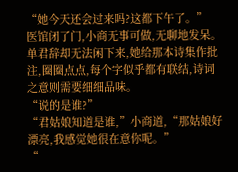“她今天还会过来吗?这都下午了。”
医馆闭了门,小商无事可做,无聊地发呆。
单君辞却无法闲下来,她给那本诗集作批注,圈圈点点,每个字似乎都有联结,诗词之意则需要细细品味。
“说的是谁?”
“君姑娘知道是谁,”小商道,“那姑娘好漂亮,我感觉她很在意你呢。”
“